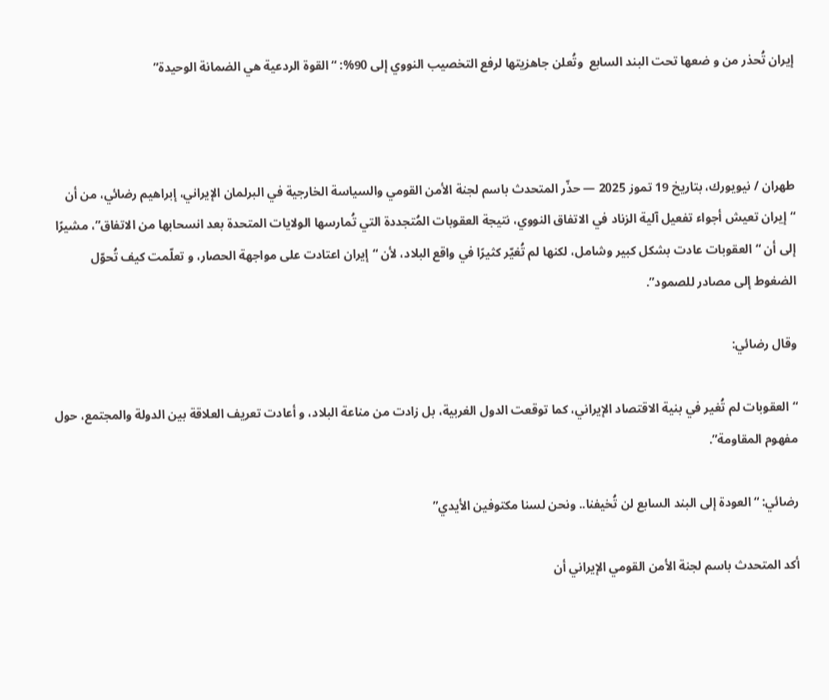إيران تُحذر من و ضعها تحت البند السابع  وتُعلن جاهزيتها لرفع التخصيب النووي إلى 90%: “القوة الردعية هي الضمانة الوحيدة”



طهران / نيويورك، بتاريخ 19 تموز 2025 — حذّر المتحدث باسم لجنة الأمن القومي والسياسة الخارجية في البرلمان الإيراني، إبراهيم رضائي، من أن “إيران تعيش أجواء تفعيل آلية الزناد في الاتفاق النووي، نتيجة العقوبات المُتجددة التي تُمارسها الولايات المتحدة بعد انسحابها من الاتفاق”، مشيرًا إلى أن “العقوبات عادت بشكل كبير وشامل، لكنها لم تُغيّر كثيرًا في واقع البلاد، لأن “إيران اعتادت على مواجهة الحصار، و تعلّمت كيف تُحوّل الضغوط إلى مصادر للصمود”.

وقال رضائي:

“العقوبات لم تُغير في بنية الاقتصاد الإيراني، كما توقعت الدول الغربية، بل زادت من مناعة البلاد، و أعادت تعريف العلاقة بين الدولة والمجتمع، حول مفهوم المقاومة”.

رضائي: “العودة إلى البند السابع لن تُخيفنا.. ونحن لسنا مكتوفين الأيدي”

أكد المتحدث باسم لجنة الأمن القومي الإيراني أن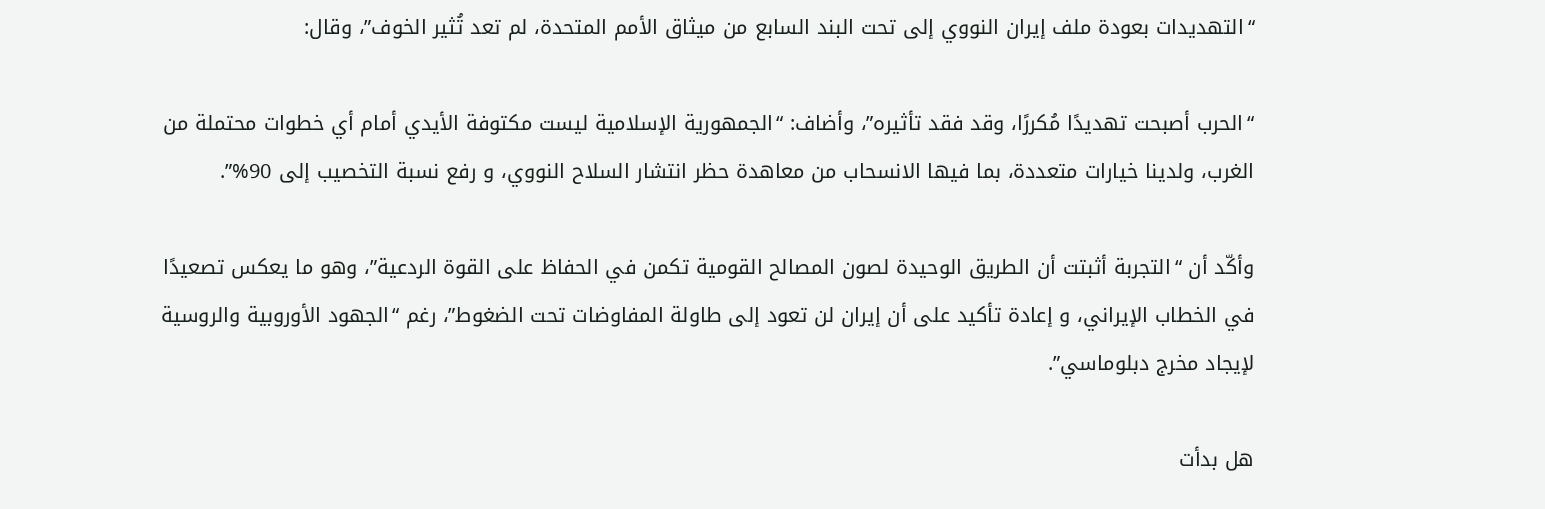“التهديدات بعودة ملف إيران النووي إلى تحت البند السابع من ميثاق الأمم المتحدة، لم تعد تُثير الخوف”، وقال:

“الحرب أصبحت تهديدًا مُكررًا، وقد فقد تأثيره”، وأضاف: “الجمهورية الإسلامية ليست مكتوفة الأيدي أمام أي خطوات محتملة من الغرب، ولدينا خيارات متعددة، بما فيها الانسحاب من معاهدة حظر انتشار السلاح النووي، و رفع نسبة التخصيب إلى 90%”.

وأكّد أن “التجربة أثبتت أن الطريق الوحيدة لصون المصالح القومية تكمن في الحفاظ على القوة الردعية”، وهو ما يعكس تصعيدًا في الخطاب الإيراني، و إعادة تأكيد على أن إيران لن تعود إلى طاولة المفاوضات تحت الضغوط”، رغم “الجهود الأوروبية والروسية لإيجاد مخرج دبلوماسي”.

هل بدأت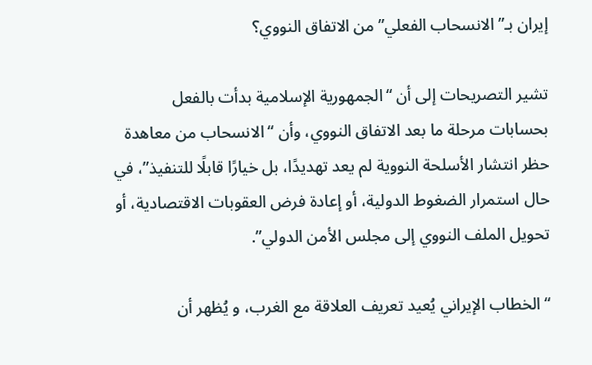إيران بـ”الانسحاب الفعلي” من الاتفاق النووي؟

تشير التصريحات إلى أن “الجمهورية الإسلامية بدأت بالفعل بحسابات مرحلة ما بعد الاتفاق النووي، وأن “الانسحاب من معاهدة حظر انتشار الأسلحة النووية لم يعد تهديدًا، بل خيارًا قابلًا للتنفيذ”، في حال استمرار الضغوط الدولية، أو إعادة فرض العقوبات الاقتصادية، أو تحويل الملف النووي إلى مجلس الأمن الدولي”.

“الخطاب الإيراني يُعيد تعريف العلاقة مع الغرب، و يُظهر أن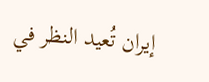إيران تُعيد النظر في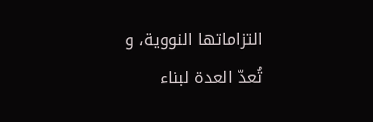التزاماتها النووية، و تُعدّ العدة لبناء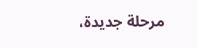مرحلة جديدة،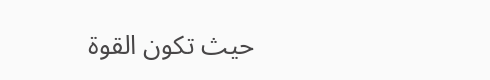حيث تكون القوة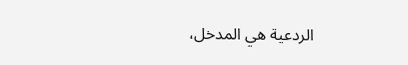الردعية هي المدخل،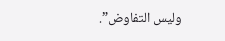وليس التفاوض”.